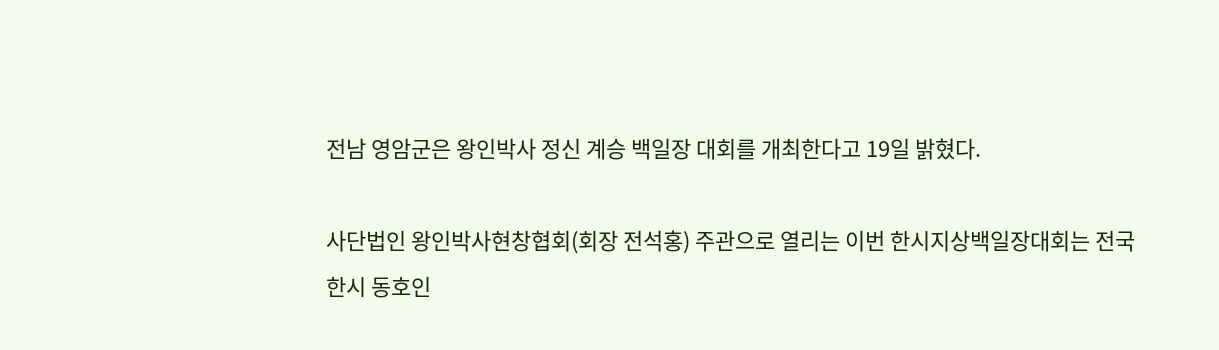전남 영암군은 왕인박사 정신 계승 백일장 대회를 개최한다고 19일 밝혔다.

사단법인 왕인박사현창협회(회장 전석홍) 주관으로 열리는 이번 한시지상백일장대회는 전국 한시 동호인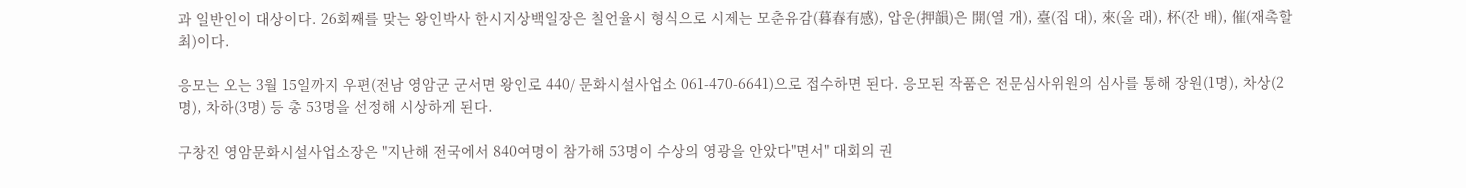과 일반인이 대상이다. 26회째를 맞는 왕인박사 한시지상백일장은 칠언율시 형식으로 시제는 모춘유감(暮春有感), 압운(押韻)은 開(열 개), 臺(집 대), 來(올 래), 杯(잔 배), 催(재촉할 최)이다.

응모는 오는 3월 15일까지 우편(전남 영암군 군서면 왕인로 440/ 문화시설사업소 061-470-6641)으로 접수하면 된다. 응모된 작품은 전문심사위원의 심사를 통해 장원(1명), 차상(2명), 차하(3명) 등 총 53명을 선정해 시상하게 된다.

구창진 영암문화시설사업소장은 "지난해 전국에서 840여명이 참가해 53명이 수상의 영광을 안았다"면서" 대회의 권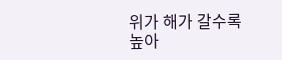위가 해가 갈수록 높아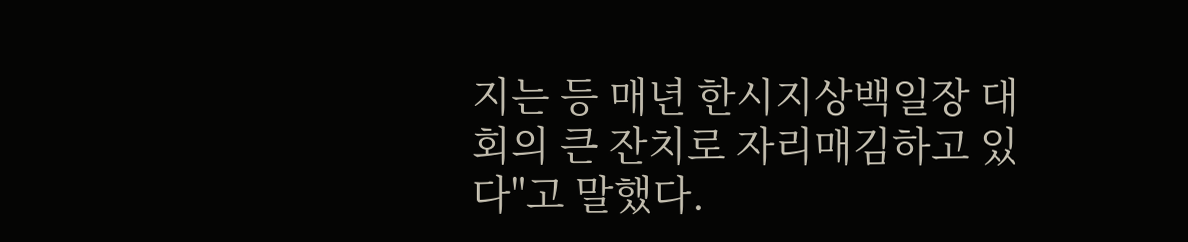지는 등 매년 한시지상백일장 대회의 큰 잔치로 자리매김하고 있다"고 말했다.